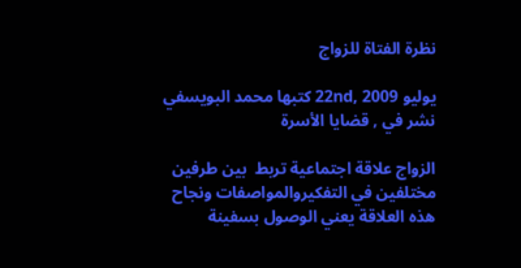نظرة الفتاة للزواج

يوليو 22nd, 2009 كتبها محمد البويسفي نشر في , قضايا الأسرة

الزواج علاقة اجتماعية تربط  بين طرفين مختلفين في التفكيروالمواصفات ونجاح هذه العلاقة يعني الوصول بسفينة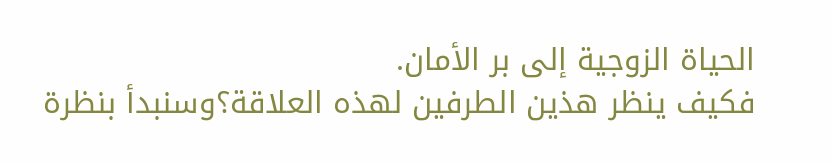الحياة الزوجية إلى بر الأمان.
فكيف ينظر هذين الطرفين لهذه العلاقة؟وسنبدأ بنظرة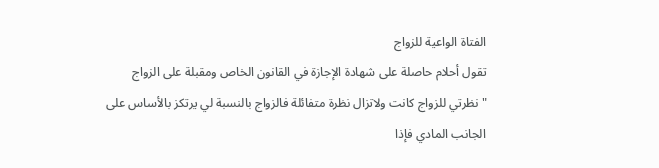الفتاة الواعية للزواج
تقول أحلام حاصلة على شهادة الإجازة في القانون الخاص ومقبلة على الزواج "نظرتي للزواج كانت ولاتزال نظرة متفائلة فالزواج بالنسبة لي يرتكز بالأساس على الجانب المادي فإذا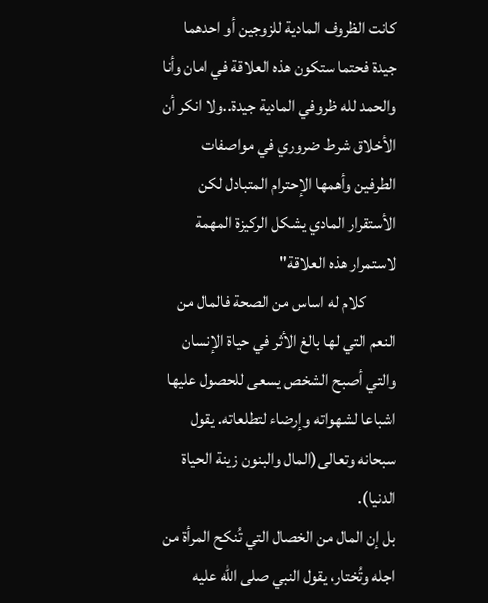كانت الظروف المادية للزوجين أو احدهما جيدة فحتما ستكون هذه العلاقة في امان وأنا والحمد لله ظروفي المادية جيدة..ولا انكر أن الأخلاق شرط ضروري في مواصفات الطرفين وأهمها الإحترام المتبادل لكن الأستقرار المادي يشكل الركيزة المهمة لاستمرار هذه العلاقة"
         كلام له اساس من الصحة فالمال من النعم التي لها بالغ الأثر في حياة الإنسان والتي أصبح الشخص يسعى للحصول عليها اشباعا لشهواته وإرضاء لتطلعاته. يقول سبحانه وتعالى(المال والبنون زينة الحياة الدنيا).
بل إن المال من الخصال التي تُنكح المرأة من اجله وتُختار، يقول النبي صلى الله عليه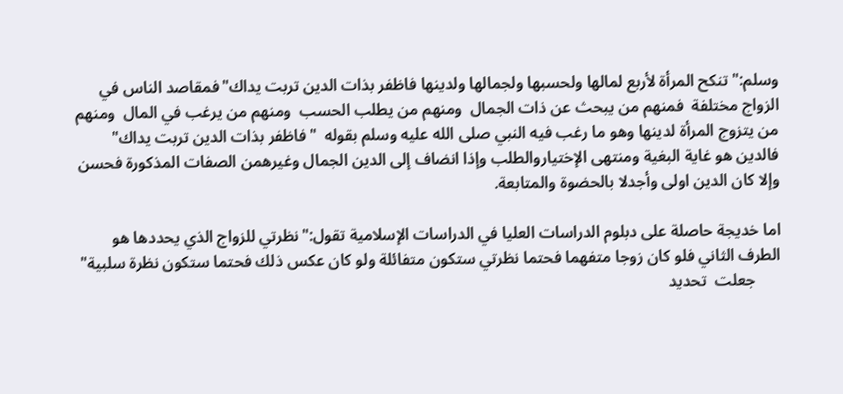وسلم:"تنكح المرأة لأربع لمالها ولحسبها ولجمالها ولدينها فاظفر بذات الدين تربت يداك"فمقاصد الناس في الزواج مختلفة  فمنهم من يبحث عن ذات الجمال  ومنهم من يطلب الحسب  ومنهم من يرغب في المال  ومنهم من يتزوج المرأة لدينها وهو ما رغب فيه النبي صلى الله عليه وسلم بقوله  "فاظفر بذات الدين تربت يداك" فالدين هو غاية البغية ومنتهى الإختياروالطلب وإذا انضاف إلى الدين الجمال وغيرهمن الصفات المذكورة فحسن وإلا كان الدين اولى وأجدلا بالحضوة والمتابعة.

اما خديجة حاصلة على دبلوم الدراسات العليا في الدراسات الإسلامية تقول:"نظرتي للزواج الذي يحددها هو الطرف الثاني فلو كان زوجا متفهما فحتما نظرتي ستكون متفائلة ولو كان عكس ذلك فحتما ستكون نظرة سلبية"
      جعلت  تحديد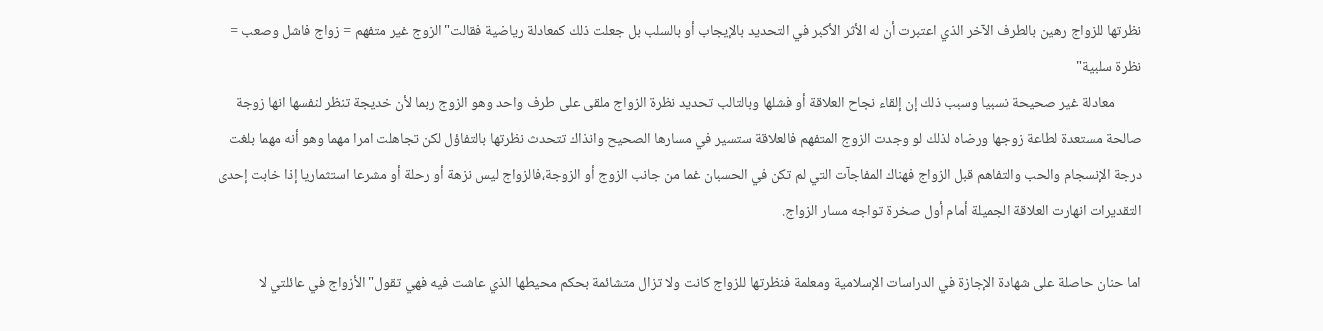نظرتها للزواج رهين بالطرف الآخر الذي اعتبرت أن له الأثر الأكبر في التحديد بالإيجاب أو بالسلب بل جعلت ذلك كمعادلة رياضية فقالت"الزوج غير متفهم = زواج فاشل وصعب = نظرة سلبية"
        معادلة غير صحيحة نسبيا وسبب ذلك إن إلقاء نجاح العلاقة أو فشلها وبالتالب تحديد نظرة الزواج ملقى على طرف واحد وهو الزوج ربما لأن خديجة تنظر لنفسها انها زوجة صالحة مستعدة لطاعة زوجها ورضاه لذلك لو وجدت الزوج المتفهم فالعلاقة ستسير في مسارها الصحيح وانذاك تتحدث نظرتها بالتفاؤل لكن تجاهلت امرا مهما وهو أنه مهما بلغت درجة الإنسجام والحب والتفاهم قبل الزواج فهناك المفاجآت التي لم تكن في الحسبان غما من جانب الزوج أو الزوجة،فالزواج ليس نزهة أو رحلة أو مشرعا استثماريا إذا خابت إحدى التقديرات انهارت العلاقة الجميلة أمام أول صخرة تواجه مسار الزواج.

اما حنان حاصلة على شهادة الإجازة في الدراسات الإسلامية ومعلمة فنظرتها للزواج كانت ولا تزال متشائمة بحكم محيطها الذي عاشت فيه فهي تقول"الأزواج في عائلتي لا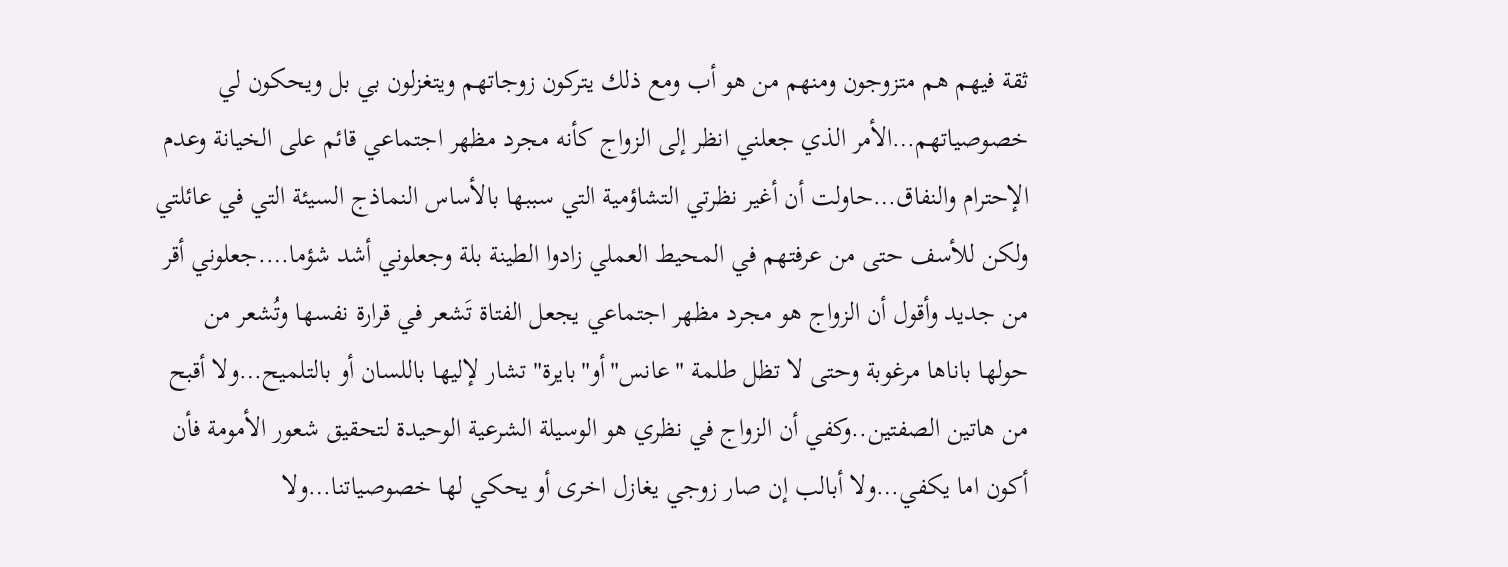ثقة فيهم هم متزوجون ومنهم من هو أب ومع ذلك يتركون زوجاتهم ويتغزلون بي بل ويحكون لي خصوصياتهم…الأمر الذي جعلني انظر إلى الزواج كأنه مجرد مظهر اجتماعي قائم على الخيانة وعدم الإحترام والنفاق…حاولت أن أغير نظرتي التشاؤمية التي سببها بالأساس النماذج السيئة التي في عائلتي ولكن للأسف حتى من عرفتهم في المحيط العملي زادوا الطينة بلة وجعلوني أشد شؤما….جعلوني أقر من جديد وأقول أن الزواج هو مجرد مظهر اجتماعي يجعل الفتاة تَشعر في قرارة نفسها وتُشعر من حولها باناها مرغوبة وحتى لا تظل طلمة "عانس"أو"بايرة" تشار لإليها باللسان أو بالتلميح…ولا أقبح من هاتين الصفتين..وكفي أن الزواج في نظري هو الوسيلة الشرعية الوحيدة لتحقيق شعور الأمومة فأن أكون اما يكفي…ولا أبالب إن صار زوجي يغازل اخرى أو يحكي لها خصوصياتنا…ولا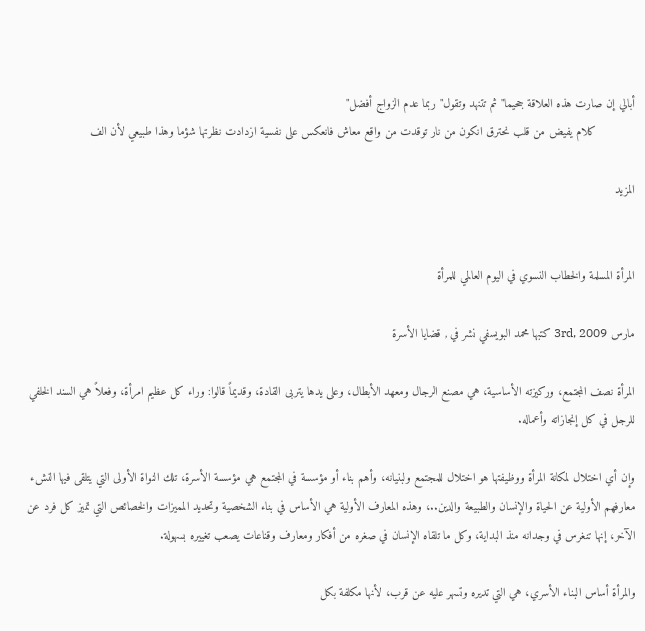أبالي إن صارت هذه العلاقة جحيما" ثم تتنهد وتقول" ربما عدم الزواج أفضل"
           كلام يفيض من قلب نحترق انكون من نار توقدت من واقع معاش فانعكس على نفسية ازدادت نظرتها شؤما وهذا طبيعي لأن الف

المزيد


المرأة المسلمة والخطاب النسوي في اليوم العالمي للمرأة

مارس 3rd, 2009 كتبها محمد البويسفي نشر في , قضايا الأسرة

المرأة نصف المجتمع، وركيزته الأساسية، هي مصنع الرجال ومعهد الأبطال، وعلى يدها يتربى القادة، وقديماً قالوا: وراء كل عظيم امرأة، وفعلاً هي السند الخلفي للرجل في كل إنجازاته وأعماله.

وإن أي اختلال لمكانة المرأة ووظيفتها هو اختلال للمجتمع ولبنيانه، وأهم بناء أو مؤسسة في المجتمع هي مؤسسة الأسرة، تلك النواة الأولى التي يتلقى فيها النشء معارفهم الأولية عن الحياة والإنسان والطبيعة والدين..، وهذه المعارف الأولية هي الأساس في بناء الشخصية وتحديد المميزات والخصائص التي تميز كل فرد عن الآخر، إنها تنغرس في وجدانه منذ البداية، وكل ما تلقاه الإنسان في صغره من أفكار ومعارف وقناعات يصعب تغييره بسهولة.

والمرأة أساس البناء الأسري، هي التي تديره وتسهر عليه عن قرب، لأنها مكلفة بكل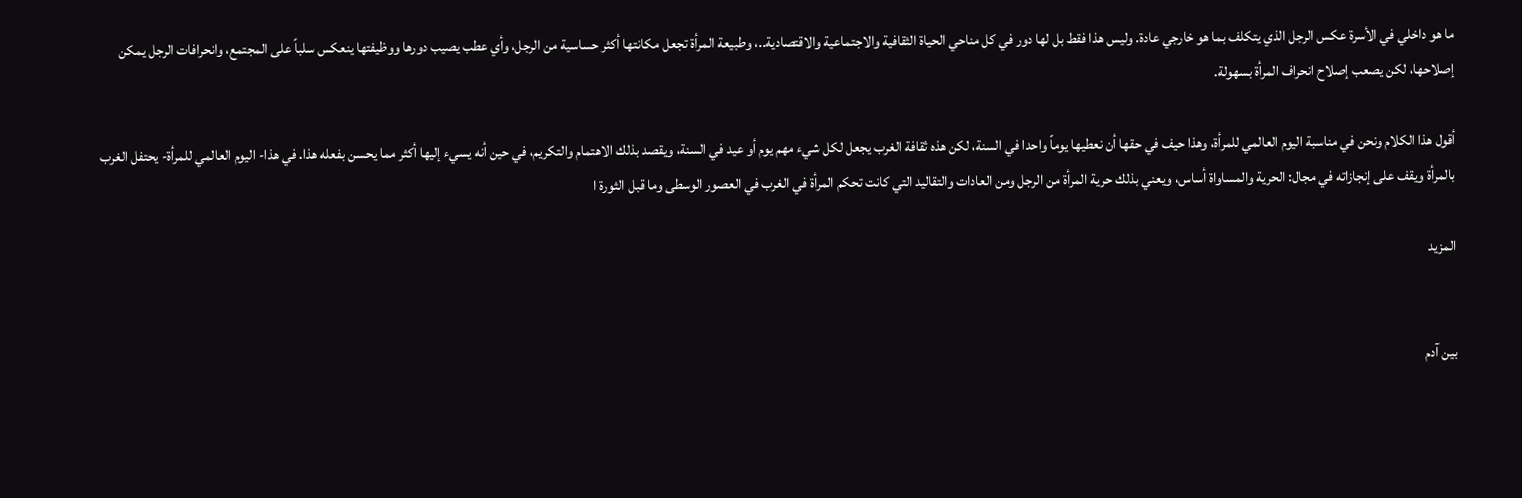ما هو داخلي في الأسرة عكس الرجل الذي يتكلف بما هو خارجي عادة. وليس هذا فقط بل لها دور في كل مناحي الحياة الثقافية والاجتماعية والاقتصادية..، وطبيعة المرأة تجعل مكانتها أكثر حساسية من الرجل، وأي عطب يصيب دورها ووظيفتها ينعكس سلباً على المجتمع، وانحرافات الرجل يمكن إصلاحها، لكن يصعب إصلاح انحراف المرأة بسهولة.

أقول هذا الكلام ونحن في مناسبة اليوم العالمي للمرأة، وهذا حيف في حقها أن نعطيها يوماً واحدا في السنة، لكن هذه ثقافة الغرب يجعل لكل شيء مهم يوم أو عيد في السنة، ويقصد بذلك الاهتمام والتكريم، في حين أنه يسيء إليها أكثر مما يحسن بفعله هذا. في هذا- اليوم العالمي للمرأة- يحتفل الغرب بالمرأة ويقف على إنجازاته في مجال: الحرية والمساواة أساس، ويعني بذلك حرية المرأة من الرجل ومن العادات والتقاليد التي كانت تحكم المرأة في الغرب في العصور الوسطى وما قبل الثورة ا

المزيد


بين آدم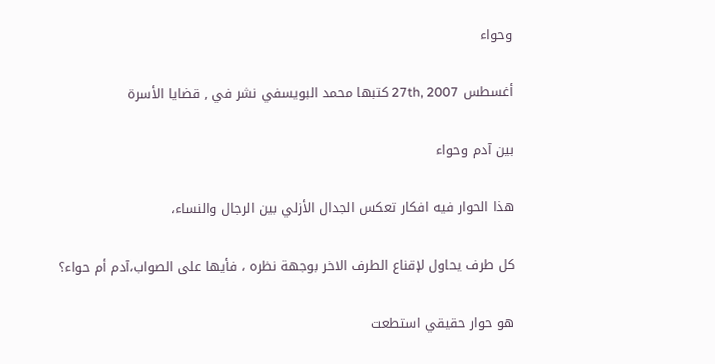وحواء

أغسطس 27th, 2007 كتبها محمد البويسفي نشر في , قضايا الأسرة

بين آدم وحواء

هذا الحوار فيه افكار تعكس الجدال الأزلي بين الرجال والنساء،

كل طرف يحاول لإقناع الطرف الاخر بوجهة نظره ، فأيها على الصواب،آدم أم حواء؟

هو حوار حقيقي استطعت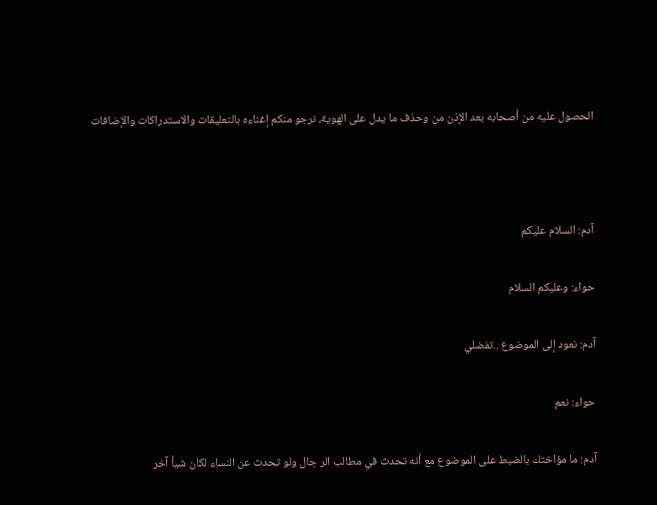الحصول عليه من أصحابه بعد الإذن من وحذف ما يدل على الهوية، نرجو منكم إغناءه بالتعليقات والاستدراكات والإضافات



آدم: السلام عليكم

حواء: وعليكم السلام

آدم: نعود إلى الموضوع ..تفضلي

حواء: نعم

آدم: ما مؤاختك بالضبط على الموضوع مع أنه تحدث في مطالب الر جال ولو تحدث عن النساء لكان شيأ آخر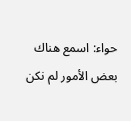حواء: اسمع هناك بعض الأمور لم نكن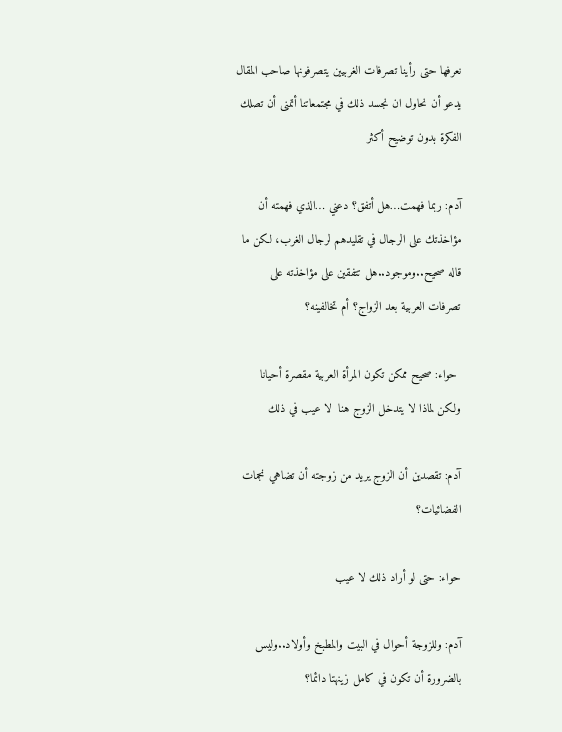نعرفها حتى رأينا تصرفات الغربيين يتصرفونها صاحب المقال يدعو أن نحاول ان نجسد ذلك في مجتمعاتنا أتمنى أن تصلك الفكرة بدون توضيح أكثر

آدم: ربما فهمت…هل أتفق؟ دعني …الذي فهمته أن مؤاخذتك على الرجال في تقليدهم لرجال الغرب، لكن ما قاله صحيح..وموجود..هل تتفقين على مؤاخذته على تصرفات العربية بعد الزواج؟ أم تخالفينه؟

 حواء: صحيح ممكن تكون المرأة العربية مقصرة أحيانا ولكن لماذا لا يتدخل الزوج هنا  لا عيب في ذلك

آدم: تقصدين أن الزوج يريد من زوجته أن تضاهي نجمات الفضائيات؟

حواء: حتى لو أراد ذلك لا عيب

آدم: وللزوجة أحوال في البيت والمطبخ وأولاد..وليس بالضرورة أن تكون في كامل زينهتا دائما؟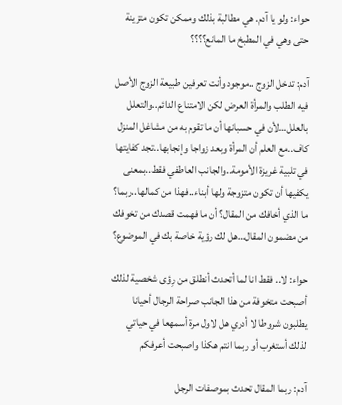حواء: ولو يا آدم. هي مطالبة بذلك وممكن تكون متزينة حتى وهي في المطبخ ما المانع؟؟؟؟

آدم: تدخل الزوج ..موجود وأنت تعرفين طبيعة الزوج الأصل فيه الطلب والمرأة العرض لكن الامتناع الدائم..والتعلل بالعلل…لأن في حسبانها أن ما تقوم به من مشاغل المنزل كاف..مع العلم أن المرأة وبعد زواجا وإنجابها..تجد كفايتها في تلبية غريزة الأمومة..والجانب العاطفي فقط..بمعنى يكفيها أن تكون متزوجة ولها أبناء..فهذا من كمالها..ربما؟ ما الذي أخافك من المقال؟ أن ما فهمت قصدك من تخوفك من مضمون المقال…هل لك رؤية خاصة بك في الموضوع؟

حواء: لا.. فقط انا لما أتحدث أنطلق من رِؤى شخصية لذلك أصبحت متخوفة من هذا الجانب صراحة الرجال أحيانا يطلبون شروطا لا أدري هل لاول مرة أسمهعا في حياتي لذلك أستغرب أو ربما انتم هكذا واصبحت أعرفكم

آدم: ربما المقال تحدث بموصفات الرجل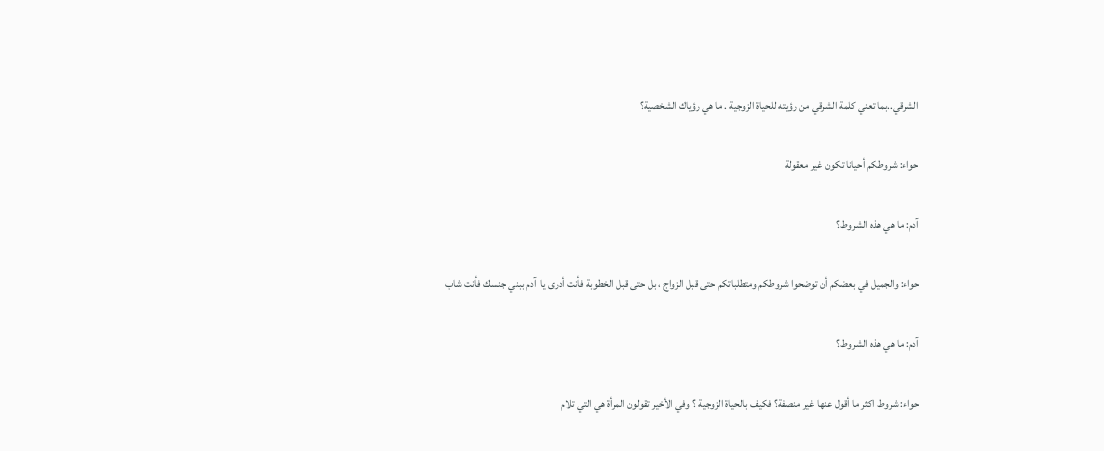الشرقي..بما تعني كلمة الشرقي من رؤيته للحياة الزوجية . ما هي رؤياك الشخصية؟

حواء: شروطكم أحيانا تكون غير معقولة

آدم: ما هي هذه الشروط؟

حواء: والجميل في بعضكم أن توضحوا شروطكم ومتطلباتكم حتى قبل الزواج ، بل حتى قبل الخطوبة فأنت أدرى يا  آدم ببني جنسك فأنت شاب

آدم: ما هي هذه الشروط؟

حواء: شروط اكثر ما أقول عنها غير منصفة؟ فكيف بالحياة الزوجية ؟ وفي الأخير تقولون المرأة هي التي تلام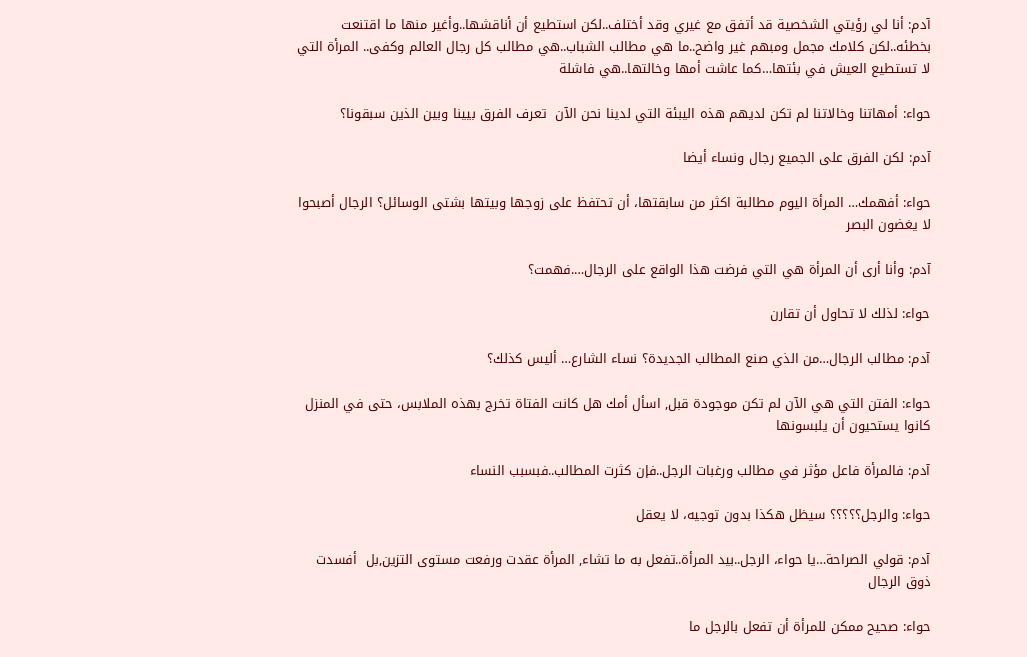آدم: أنا لي رؤيتي الشخصية قد أتفق مع غيري وقد أختلف..لكن استطيع أن أناقشها..وأغير منها ما اقتنعت بخطئه..لكن كلامك مجمل ومبهم غير واضح..ما هي مطالب الشباب..هي مطالب كل رجال العالم وكفى.. المرأة التي لا تستطيع العيش في بئتها…كما عاشت أمها وخالتها..هي فاشلة

حواء: أمهاتنا وخالاتنا لم تكن لديهم هذه اليبئة التي لدينا نحن الآن  تعرف الفرق بيينا وبين الذين سبقونا؟

آدم: لكن الفرق على الجميع رجال ونساء أيضا

حواء: أفهمك… المرأة اليوم مطالبة اكثر من سابقتها، أن تحتفظ على زوجها وبيتها بشتى الوسائل؟ الرجال أصبحوا لا يغضون البصر

آدم: وأنا أرى أن المرأة هي التي فرضت هذا الواقع على الرجال….فهمت؟

حواء: لذلك لا تحاول أن تقارن

آدم: مطالب الرجال…من الذي صنع المطالب الجديدة؟ نساء الشارع… أليس كذلك؟

حواء: الفتن التي هي الآن لم تكن موجودة قبل, اسأل أمك هل كانت الفتاة تخرج بهذه الملابس، حتى في المنزل كانوا يستحيون أن يلبسونها

آدم: فالمرأة فاعل مؤثر في مطالب ورغبات الرجل..فإن كثرت المطالب..فبسبب النساء

حواء: والرجل؟؟؟؟؟ سيظل هكذا بدون توجيه، لا يعقل

آدم: قولي الصراحة…يا حواء، الرجل..بيد المرأة..تفعل به ما تشاء, المرأة عقدت ورفعت مستوى التزين,بل  أفسدت  ذوق الرجال

حواء: صحيح ممكن للمرأة أن تفعل بالرجل ما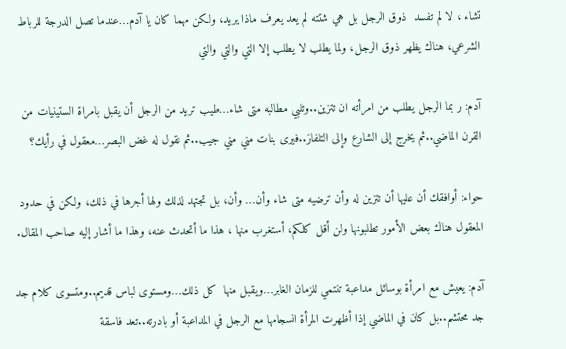تشاء ، لا لم تفسد  ذوق الرجل بل هي شتته لم يعد يعرف ماذا يريد، ولكن مهما كان يا آدم…عندما تصل الدرجة للرباط الشرعي، هناك يظهر ذوق الرجل، ولما يطلب لا يطلب إلا التي والتي والتي

آدم: ر بما الرجل يطلب من امرأته ان تتزين..وتلبي مطالبه متى شاء…طيب تريد من الرجل أن يقبل بامراة الستينيات من القرن الماضي..ثم يخرج إلى الشارع وإلى التلفاز..فيرى بنات مني مني جيب..ثم نقول له غض البصر…معقول في رأيك؟

حواء: أوافقك أن عليها أن تتزين له وأن ترضيه متى شاء وأن… وأن، بل تجتهد لذلك ولها أجرها في ذلك، ولكن في حدود المعقول هناك بعض الأمور تطلبونها ولن أقل كلكم، أستغرب منها ، هذا ما أتحدث عنه، وهذا ما أشار إليه صاحب المقال.

آدم: يعيش مع امرأة بوسائل مداعبة تنتمي للزمان الغابر…ويقبل منها  كل ذلك…ومستوى لباس قديم..ومتسوى كلام جد جد محتشم..بل كان في الماضي إذا أظهرت المرأة انسجامها مع الرجل في المداعبة أو بادرته..تعد فاسقة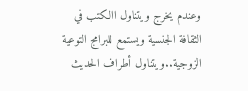وعندم يخرج ويتناول االكتب في الثقافة الجنسية ويستمع للبرامج التوعية الزوجية..ويتناول أطراف الحديث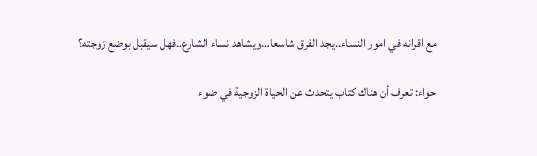مع اقرانه في امور النساء..يجد الفرق شاسعا…ويشاهد نساء الشارع..فهل سيقبل بوضع زوجته؟

حواء: تعرف أن هناك كتاب يتحدث عن الحياة الزوجية في ضوء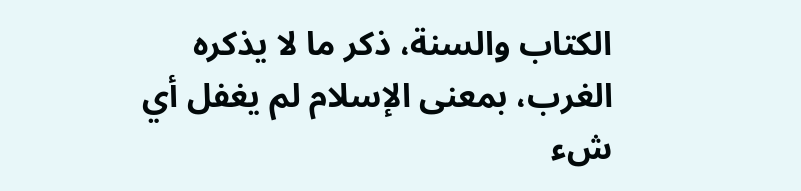الكتاب والسنة، ذكر ما لا يذكره الغرب، بمعنى الإسلام لم يغفل أي شء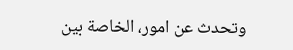وتحدث عن امور، الخاصة بين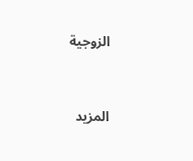الزوجية


المزيد